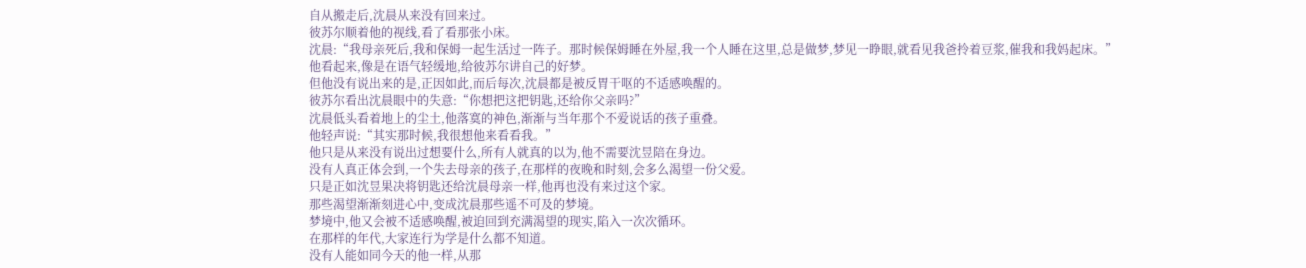自从搬走后,沈晨从来没有回来过。
彼苏尔顺着他的视线,看了看那张小床。
沈晨:“我母亲死后,我和保姆一起生活过一阵子。那时候保姆睡在外屋,我一个人睡在这里,总是做梦,梦见一睁眼,就看见我爸拎着豆浆,催我和我妈起床。”
他看起来,像是在语气轻缓地,给彼苏尔讲自己的好梦。
但他没有说出来的是,正因如此,而后每次,沈晨都是被反胃干呕的不适感唤醒的。
彼苏尔看出沈晨眼中的失意:“你想把这把钥匙,还给你父亲吗?”
沈晨低头看着地上的尘土,他落寞的神色,渐渐与当年那个不爱说话的孩子重叠。
他轻声说:“其实那时候,我很想他来看看我。”
他只是从来没有说出过想要什么,所有人就真的以为,他不需要沈昱陪在身边。
没有人真正体会到,一个失去母亲的孩子,在那样的夜晚和时刻,会多么渴望一份父爱。
只是正如沈昱果决将钥匙还给沈晨母亲一样,他再也没有来过这个家。
那些渴望渐渐刻进心中,变成沈晨那些遥不可及的梦境。
梦境中,他又会被不适感唤醒,被迫回到充满渴望的现实,陷入一次次循环。
在那样的年代,大家连行为学是什么都不知道。
没有人能如同今天的他一样,从那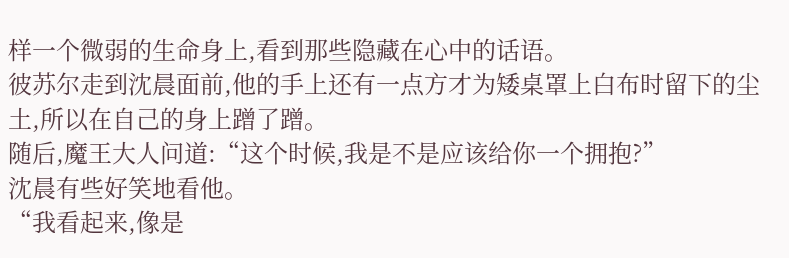样一个微弱的生命身上,看到那些隐藏在心中的话语。
彼苏尔走到沈晨面前,他的手上还有一点方才为矮桌罩上白布时留下的尘土,所以在自己的身上蹭了蹭。
随后,魔王大人问道:“这个时候,我是不是应该给你一个拥抱?”
沈晨有些好笑地看他。
“我看起来,像是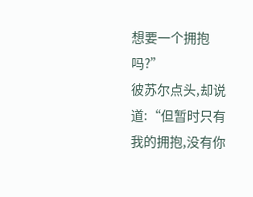想要一个拥抱吗?”
彼苏尔点头,却说道:“但暂时只有我的拥抱,没有你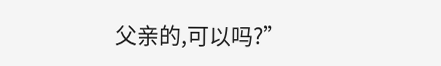父亲的,可以吗?”